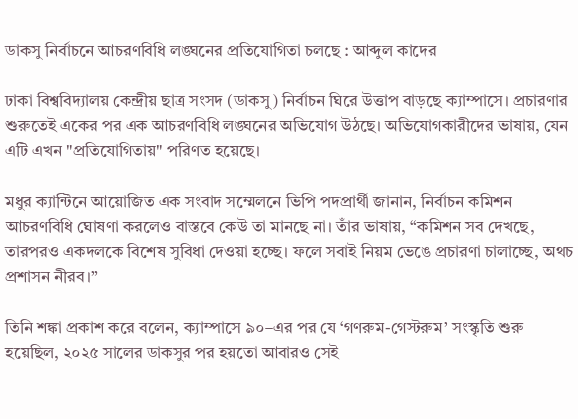ডাকসু নির্বাচনে আচরণবিধি লঙ্ঘনের প্রতিযোগিতা চলছে : আব্দুল কাদের

ঢাকা বিশ্ববিদ্যালয় কেন্দ্রীয় ছাত্র সংসদ (ডাকসু) নির্বাচন ঘিরে উত্তাপ বাড়ছে ক্যাম্পাসে। প্রচারণার শুরুতেই একের পর এক আচরণবিধি লঙ্ঘনের অভিযোগ উঠছে। অভিযোগকারীদের ভাষায়, যেন এটি এখন "প্রতিযোগিতায়" পরিণত হয়েছে।

মধুর ক্যান্টিনে আয়োজিত এক সংবাদ সম্মেলনে ভিপি পদপ্রার্থী জানান, নির্বাচন কমিশন আচরণবিধি ঘোষণা করলেও বাস্তবে কেউ তা মানছে না। তাঁর ভাষায়, “কমিশন সব দেখছে, তারপরও একদলকে বিশেষ সুবিধা দেওয়া হচ্ছে। ফলে সবাই নিয়ম ভেঙে প্রচারণা চালাচ্ছে, অথচ প্রশাসন নীরব।”

তিনি শঙ্কা প্রকাশ করে বলেন, ক্যাম্পাসে ৯০–এর পর যে ‘গণরুম-গেস্টরুম’ সংস্কৃতি শুরু হয়েছিল, ২০২৫ সালের ডাকসুর পর হয়তো আবারও সেই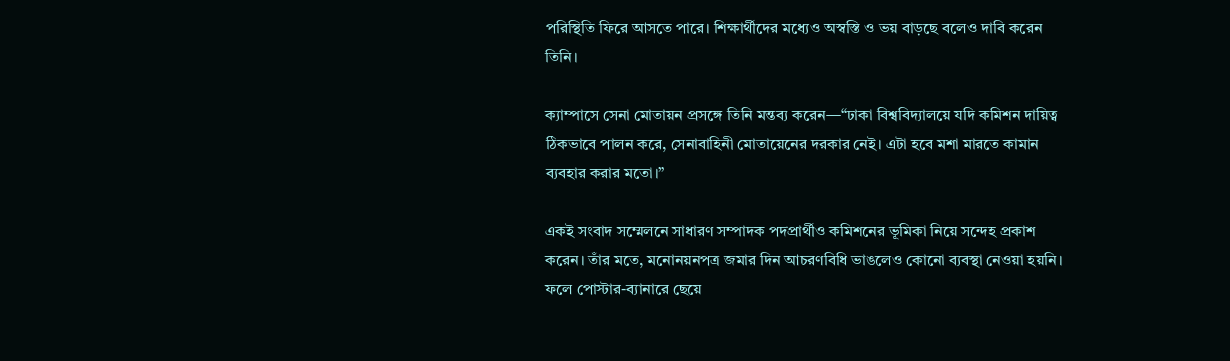পরিস্থিতি ফিরে আসতে পারে। শিক্ষার্থীদের মধ্যেও অস্বস্তি ও ভয় বাড়ছে বলেও দাবি করেন তিনি।

ক্যাম্পাসে সেনা মোতায়ন প্রসঙ্গে তিনি মন্তব্য করেন—“ঢাকা বিশ্ববিদ্যালয়ে যদি কমিশন দায়িত্ব ঠিকভাবে পালন করে, সেনাবাহিনী মোতায়েনের দরকার নেই। এটা হবে মশা মারতে কামান ব্যবহার করার মতো।”

একই সংবাদ সম্মেলনে সাধারণ সম্পাদক পদপ্রার্থীও কমিশনের ভূমিকা নিয়ে সন্দেহ প্রকাশ করেন। তাঁর মতে, মনোনয়নপত্র জমার দিন আচরণবিধি ভাঙলেও কোনো ব্যবস্থা নেওয়া হয়নি। ফলে পোস্টার-ব্যানারে ছেয়ে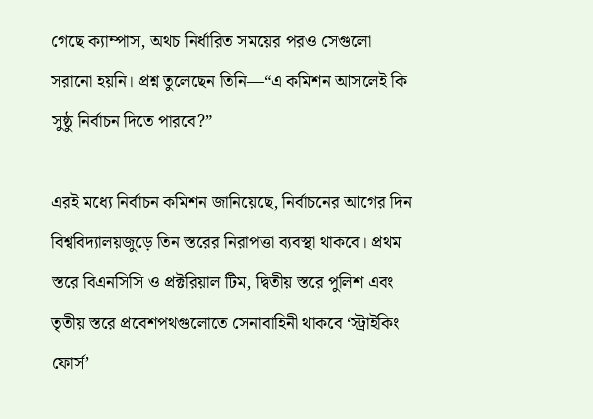গেছে ক্যাম্পাস, অথচ নির্ধারিত সময়ের পরও সেগুলো সরানো হয়নি। প্রশ্ন তুলেছেন তিনি—“এ কমিশন আসলেই কি সুষ্ঠু নির্বাচন দিতে পারবে?”

এরই মধ্যে নির্বাচন কমিশন জানিয়েছে, নির্বাচনের আগের দিন বিশ্ববিদ্যালয়জুড়ে তিন স্তরের নিরাপত্তা ব্যবস্থা থাকবে। প্রথম স্তরে বিএনসিসি ও প্রক্টরিয়াল টিম, দ্বিতীয় স্তরে পুলিশ এবং তৃতীয় স্তরে প্রবেশপথগুলোতে সেনাবাহিনী থাকবে ‘স্ট্রাইকিং ফোর্স’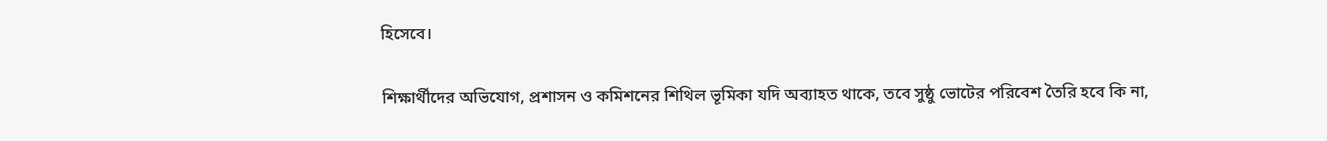হিসেবে।

শিক্ষার্থীদের অভিযোগ, প্রশাসন ও কমিশনের শিথিল ভূমিকা যদি অব্যাহত থাকে, তবে সুষ্ঠু ভোটের পরিবেশ তৈরি হবে কি না,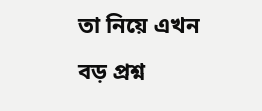তা নিয়ে এখন বড় প্রশ্ন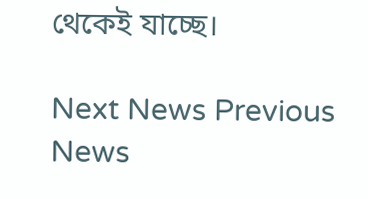থেকেই যাচ্ছে।

Next News Previous News